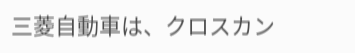三菱自動車は、クロスカン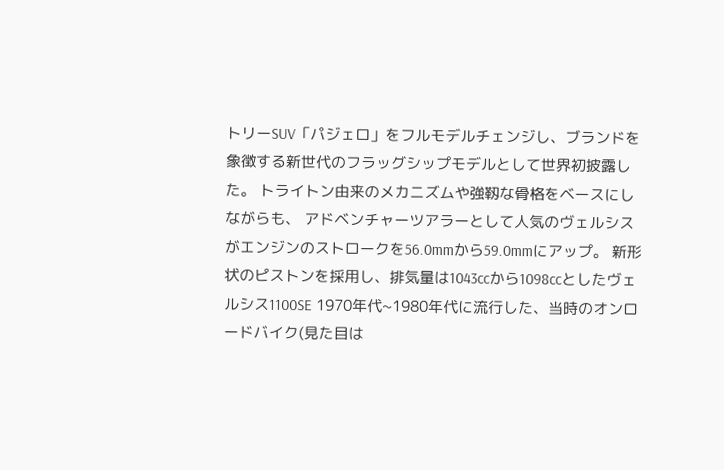トリーSUV「パジェロ」をフルモデルチェンジし、ブランドを象徴する新世代のフラッグシップモデルとして世界初披露した。 トライトン由来のメカニズムや強靱な骨格をベースにしながらも、 アドベンチャーツアラーとして人気のヴェルシスがエンジンのストロークを56.0mmから59.0mmにアップ。 新形状のピストンを採用し、排気量は1043ccから1098ccとしたヴェルシス1100SE 1970年代~1980年代に流行した、当時のオンロードバイク(見た目は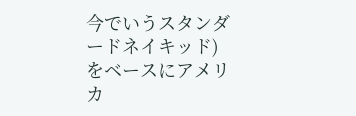今でいうスタンダードネイキッド)をベースにアメリカ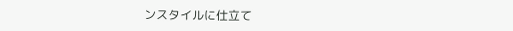ンスタイルに仕立て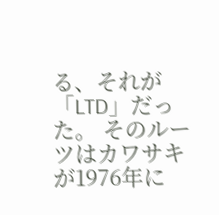る、それが「LTD」だった。 そのルーツはカワサキが1976年に